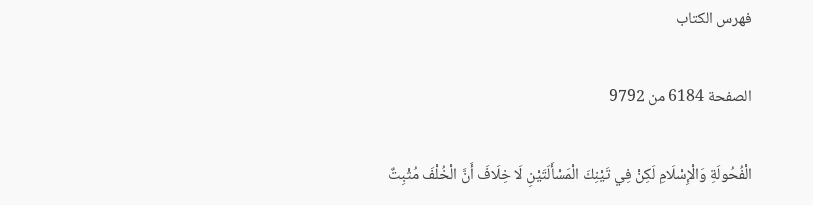فهرس الكتاب

الصفحة 6184 من 9792

الْفُحُولَةِ وَالْإِسْلَامِ لَكِنْ فِي تَيْنِكَ الْمَسْأَلَتَيْنِ لَا خِلَافَ أَنَّ الْخُلْفَ مُثْبِتٌ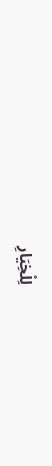لِلْخِيَارِ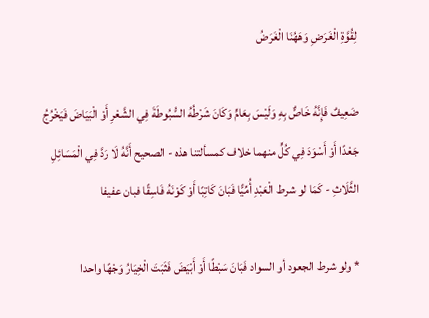لِقُوَّةِ الْغَرَضِ وَهَهُنَا الْغَرَضُ

ضَعِيفٌ فَإِنَّهُ خَاصٌّ بِهِ وَلَيْسَ بِعَامٍّ وَكَانَ شَرْطُهُ السُّبُوطَةَ فِي الشَّعْرِ أَوْ الْبَيَاضَ فَيَخْرُجُ جَعْدًا أَوْ أَسْوَدَ فِي كُلٍّ منهما خلاف كمسألتنا هذه - الصحيح أَنَّهُ لَا رَدَّ فِي الْمَسَائِلِ الثَّلَاثِ - كَمَا لو شرط الْعَبْدِ أُمِّيًّا فَبَانَ كَاتِبًا أَوْ كَوْنَهُ فَاسِقًا فبان عفيفا

* ولو شرط الجعود أو السواد فَبَانَ سَبْطًا أَوْ أَبْيَضَ فَثَبَتَ الْخِيَارُ وَجْهًا واحدا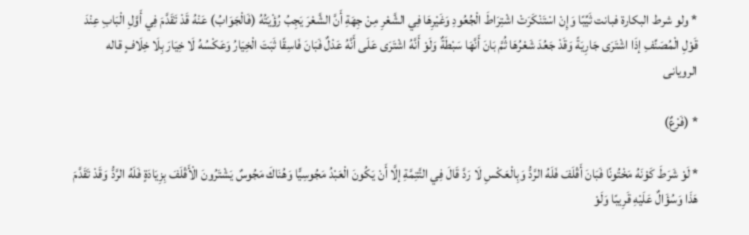* ولو شرط البكارة فبانت ثَيِّبًا وَإِنْ اسْتَنْكَرَتْ اشْتِرَاطَ الْجُعُودِ وَغَيْرِهَا فِي الشَّعْرِ مِنْ جِهَةِ أَنَّ الشَّعْرَ يَجِبُ رُؤْيَتُهُ (فَالْجَوَابُ) عَنْهُ قَدْ تَقَدَّمَ فِي أَوَّلِ الْبَابِ عِنْدَ قَوْلِ الْمُصَنِّفِ إذَا اشْتَرَى جَارِيَةً وَقَدْ جَعُدَ شَعْرُهَا ثُمَّ بَانَ أَنَّهَا سَبْطَةٌ وَلَوْ أَنَّهُ اشْتَرَى عَلَى أَنَّهُ عَدْلٌ فَبَانَ فَاسِقًا ثَبَتَ الْخِيَارُ وَعَكْسُهُ لَا خِيَارَ بِلَا خِلَافٍ قاله الرويانى

* (فَرْعٌ)

* لَوْ شَرَطَ كَوْنَهُ مَخْتُونًا فَبَانَ أَقْلَفَ فَلَهُ الرَّدُّ وَبِالْعَكْسِ لَا رَدَّ قَالَ فِي التَّتِمَّةِ إلَّا أَنْ يَكُونَ الْعَبْدُ مَجُوسِيًّا وَهُنَاكَ مَجُوسٌ يَشْتَرُونَ الْأَقْلَفَ بِزِيَادَةٍ فَلَهُ الرَّدُّ وَقَدْ تَقَدَّمَ هَذَا وَسُؤَالٌ عَلَيْهِ قَرِيبًا وَلَوْ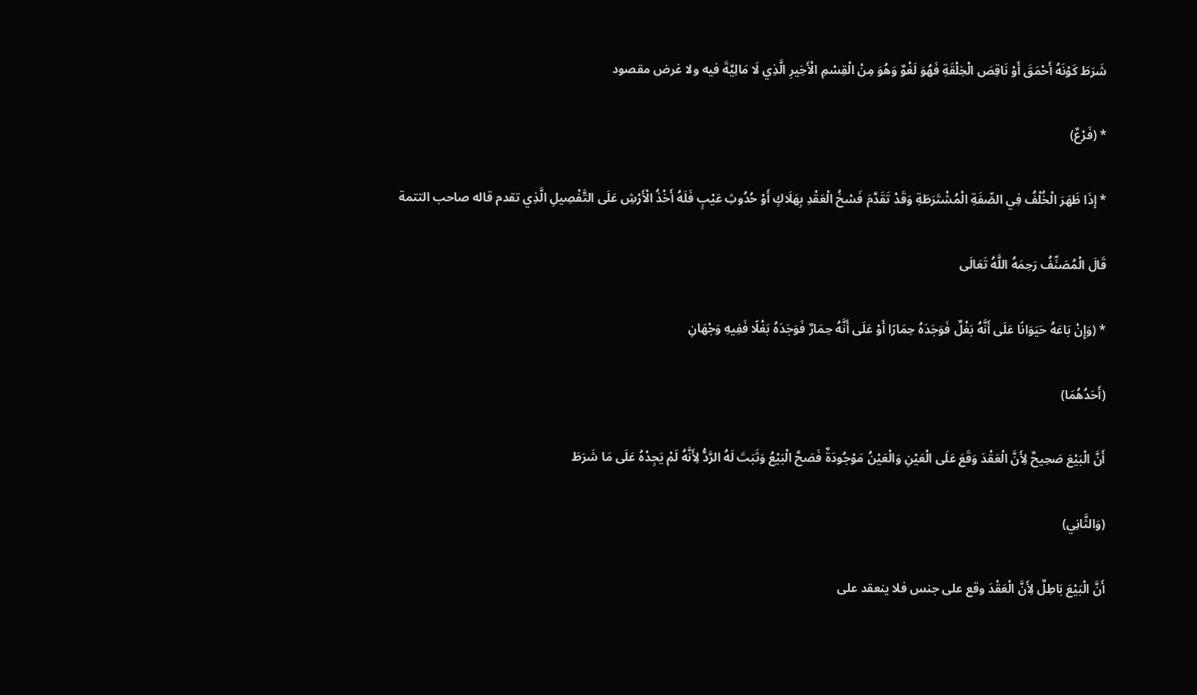شَرَطَ كَوْنَهُ أَحْمَقَ أَوْ نَاقِصَ الْخِلْقَةِ فَهُوَ لَغْوٌ وَهُوَ مِنْ الْقِسْمِ الْأَخِيرِ الَّذِي لَا مَالِيَّةَ فيه ولا غرض مقصود

* (فَرْعٌ)

* إذَا ظَهَرَ الْخُلْفُ فِي الصِّفَةِ الْمُشْتَرَطَةِ وَقَدْ تَقَدَّمَ فَسْخُ الْعَقْدِ بِهَلَاكٍ أَوْ حُدُوثِ عَيْبٍ فَلَهُ أَخْذُ الْأَرْشِ عَلَى التَّفْصِيلِ الَّذِي تقدم قاله صاحب التتمة

قَالَ الْمُصَنِّفُ رَحِمَهُ اللَّهُ تَعَالَى

* (وَإِنْ بَاعَهُ حَيَوَانًا عَلَى أَنَّهُ بَغْلٌ فَوَجَدَهُ حِمَارًا أَوْ عَلَى أَنَّهُ حِمَارٌ فَوَجَدَهُ بَغْلًا فَفِيهِ وَجْهَانِ

(أَحَدُهُمَا)

أَنَّ الْبَيْعَ صَحِيحٌ لِأَنَّ الْعَقْدَ وَقَعَ عَلَى الْعَيْنِ وَالْعَيْنُ مَوْجُودَةٌ فَصَحَّ الْبَيْعُ وَثَبَتَ لَهُ الرَّدُّ لِأَنَّهُ لَمْ يَجِدْهُ عَلَى مَا شَرَطَ

(وَالثَّانِي)

أَنَّ الْبَيْعَ بَاطِلٌ لِأَنَّ الْعَقْدَ وقع على جنس فلا ينعقد على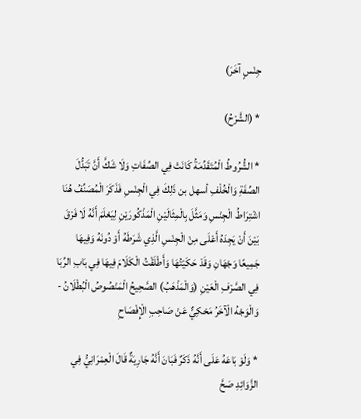جِنْسٍ آخَرَ)

* (الشَّرْحُ)

* الشُّرُوطُ الْمُتَقَدِّمَةُ كَانَتْ فِي الصِّفَاتِ وَلَا شَكَّ أَنَّ تَبَدُّلَ الصِّفَةِ وَالْخُلْفِ أسهل بن ذَلِكَ فِي الْجِنْسِ فَذَكَرَ الْمُصَنِّفُ هُنَا اشْتِرَاطُ الْجِنْسِ وَمَثَّلَ بِالْمِثَالَيْنِ الْمَذْكُورَيْنِ لِيَعْلَمَ أَنَّهُ لَا فَرْقَ بَيْنَ أَنْ يَجِدَهُ أَعْلَى مِنْ الْجِنْسِ الَّذِي شَرَطَهُ أَوْ دُونَهُ وَفِيهَا جَمِيعًا وَجْهَانِ وَقَدْ حَكَيْتُهَا وَأَطْلَقْتُ الْكَلَامَ فِيهَا فِي بَابِ الرِّبَا فِي الصَّرْفِ الْعَيْنِ (وَالْمَذْهَبُ) الصَّحِيحُ الْمَنْصُوصُ الْبُطْلَانُ - وَالْوَجْهُ الْآخَرُ مَحْكِيٌّ عَنْ صَاحِبِ الْإِفْصَاحِ

* وَلَوْ بَاعَهُ عَلَى أَنَّهُ ذَكَرٌ فَبَانَ أَنَّهُ جَارِيَةٌ قَالَ الْعِمْرَانِيُّ فِي الزَّوَائِدِ صَحَّ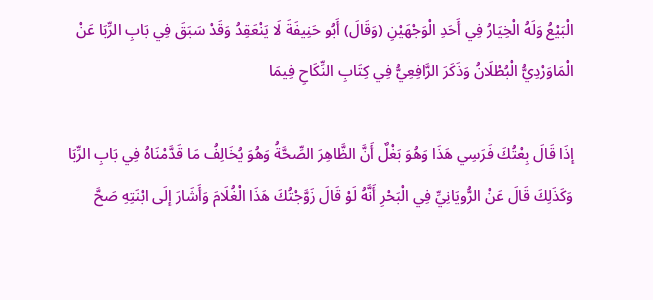الْبَيْعُ وَلَهُ الْخِيَارُ فِي أَحَدِ الْوَجْهَيْنِ (وَقَالَ) أَبُو حَنِيفَةَ لَا يَنْعَقِدُ وَقَدْ سَبَقَ فِي بَابِ الرِّبَا عَنْ الْمَاوَرْدِيُّ الْبُطْلَانُ وَذَكَرَ الرَّافِعِيُّ فِي كِتَابِ النِّكَاحِ فِيمَا

إذَا قَالَ بِعْتُكَ فَرَسِي هَذَا وَهُوَ بَغْلٌ أَنَّ الظَّاهِرَ الصِّحَّةُ وَهُوَ يُخَالِفُ مَا قَدَّمْنَاهُ فِي بَابِ الرِّبَا وَكَذَلِكَ قَالَ عَنْ الرُّويَانِيِّ فِي الْبَحْرِ أَنَّهُ لَوْ قَالَ زَوَّجْتُكَ هَذَا الْغُلَامَ وَأَشَارَ إلَى ابْنَتِهِ صَحَّ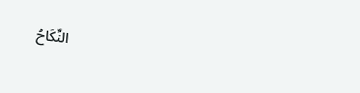النِّكَاحُ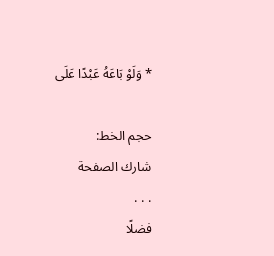* وَلَوْ بَاعَهُ عَبْدًا عَلَى

حجم الخط:
شارك الصفحة
. . .
فضلًا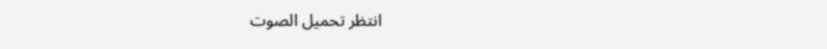انتظر تحميل الصوت